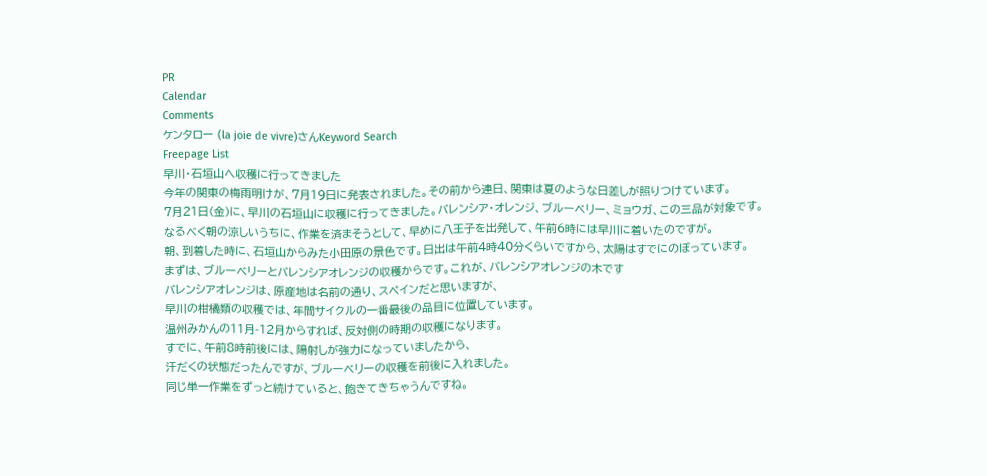PR
Calendar
Comments
ケンタロー (la joie de vivre)さんKeyword Search
Freepage List
早川・石垣山へ収穫に行ってきました
今年の関東の梅雨明けが、7月19日に発表されました。その前から連日、関東は夏のような日差しが照りつけています。
7月21日(金)に、早川の石垣山に収穫に行ってきました。バレンシア・オレンジ、ブルーベリー、ミョウガ、この三品が対象です。
なるべく朝の涼しいうちに、作業を済まそうとして、早めに八王子を出発して、午前6時には早川に着いたのですが。
朝、到着した時に、石垣山からみた小田原の景色です。日出は午前4時40分くらいですから、太陽はすでにのぼっています。
まずは、ブルーベリーとバレンシアオレンジの収穫からです。これが、バレンシアオレンジの木です
バレンシアオレンジは、原産地は名前の通り、スペインだと思いますが、
早川の柑橘類の収穫では、年間サイクルの一番最後の品目に位置しています。
温州みかんの11月-12月からすれば、反対側の時期の収穫になります。
すでに、午前8時前後には、陽射しが強力になっていましたから、
汗だくの状態だったんですが、ブルーベリーの収穫を前後に入れました。
同じ単一作業をずっと続けていると、飽きてきちゃうんですね。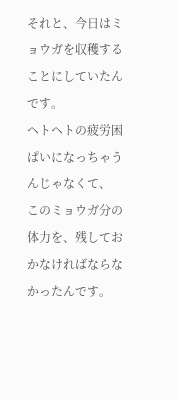それと、今日はミョウガを収穫することにしていたんです。
ヘトヘトの疲労困ぱいになっちゃうんじゃなくて、
このミョウガ分の体力を、残しておかなければならなかったんです。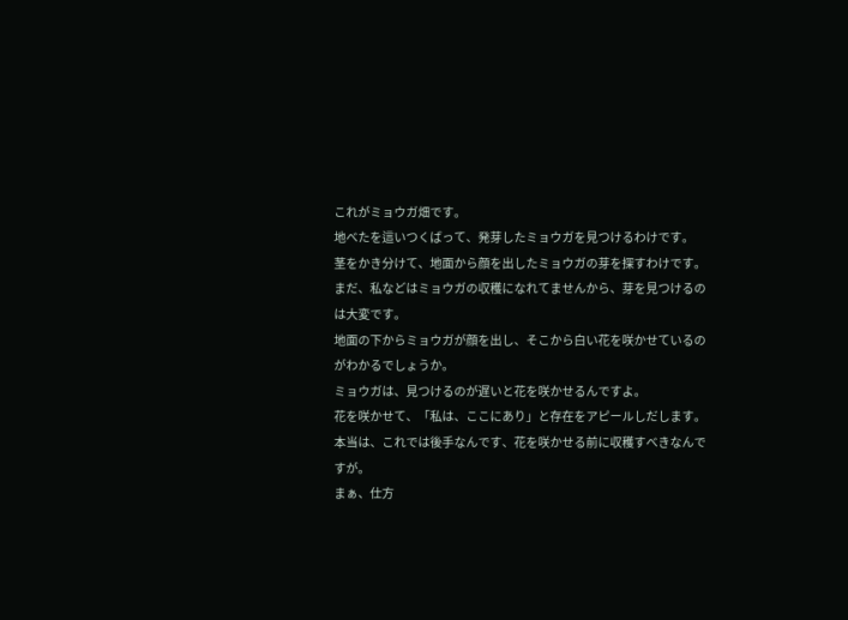これがミョウガ畑です。
地べたを這いつくばって、発芽したミョウガを見つけるわけです。
茎をかき分けて、地面から顔を出したミョウガの芽を探すわけです。
まだ、私などはミョウガの収穫になれてませんから、芽を見つけるのは大変です。
地面の下からミョウガが顔を出し、そこから白い花を咲かせているのがわかるでしょうか。
ミョウガは、見つけるのが遅いと花を咲かせるんですよ。
花を咲かせて、「私は、ここにあり」と存在をアピールしだします。
本当は、これでは後手なんです、花を咲かせる前に収穫すべきなんですが。
まぁ、仕方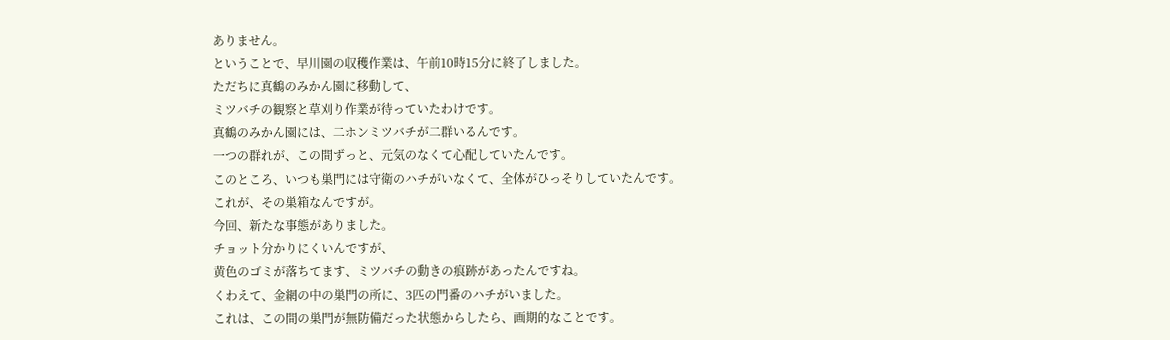ありません。
ということで、早川園の収穫作業は、午前10時15分に終了しました。
ただちに真鶴のみかん園に移動して、
ミツバチの観察と草刈り作業が待っていたわけです。
真鶴のみかん園には、二ホンミツバチが二群いるんです。
一つの群れが、この間ずっと、元気のなくて心配していたんです。
このところ、いつも巣門には守衛のハチがいなくて、全体がひっそりしていたんです。
これが、その巣箱なんですが。
今回、新たな事態がありました。
チョット分かりにくいんですが、
黄色のゴミが落ちてます、ミツバチの動きの痕跡があったんですね。
くわえて、金網の中の巣門の所に、3匹の門番のハチがいました。
これは、この間の巣門が無防備だった状態からしたら、画期的なことです。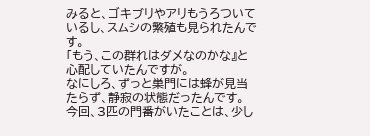みると、ゴキブリやアリもうろついているし、スムシの繁殖も見られたんです。
「もう、この群れはダメなのかな』と心配していたんですが。
なにしろ、ずっと巣門には蜂が見当たらず、静寂の状態だったんです。
今回、3匹の門番がいたことは、少し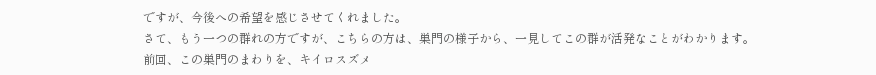ですが、今後への希望を感じさせてくれました。
さて、もう一つの群れの方ですが、こちらの方は、巣門の様子から、一見してこの群が活発なことがわかります。
前回、この巣門のまわりを、キイロスズメ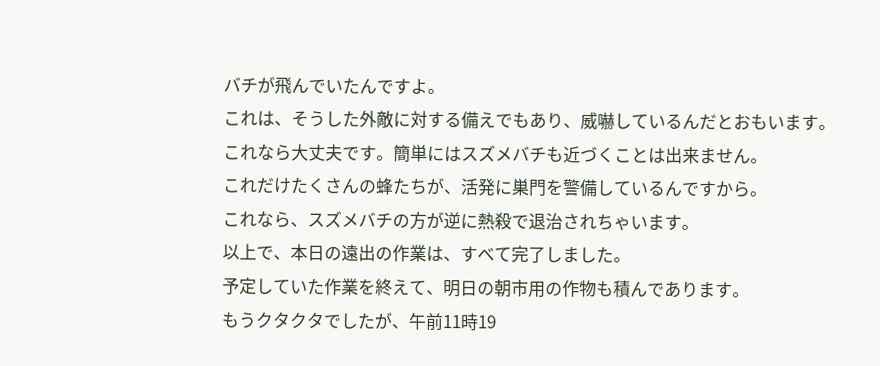バチが飛んでいたんですよ。
これは、そうした外敵に対する備えでもあり、威嚇しているんだとおもいます。
これなら大丈夫です。簡単にはスズメバチも近づくことは出来ません。
これだけたくさんの蜂たちが、活発に巣門を警備しているんですから。
これなら、スズメバチの方が逆に熱殺で退治されちゃいます。
以上で、本日の遠出の作業は、すべて完了しました。
予定していた作業を終えて、明日の朝市用の作物も積んであります。
もうクタクタでしたが、午前11時19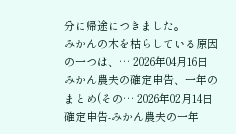分に帰途につきました。
みかんの木を枯らしている原因の一つは、… 2026年04月16日
みかん農夫の確定申告、一年のまとめ(その… 2026年02月14日
確定申告-みかん農夫の一年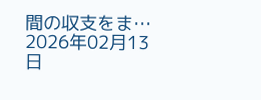間の収支をま… 2026年02月13日